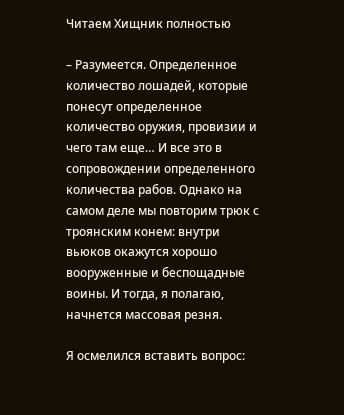Читаем Хищник полностью

– Разумеется. Определенное количество лошадей, которые понесут определенное количество оружия, провизии и чего там еще… И все это в сопровождении определенного количества рабов. Однако на самом деле мы повторим трюк с троянским конем: внутри вьюков окажутся хорошо вооруженные и беспощадные воины. И тогда, я полагаю, начнется массовая резня.

Я осмелился вставить вопрос: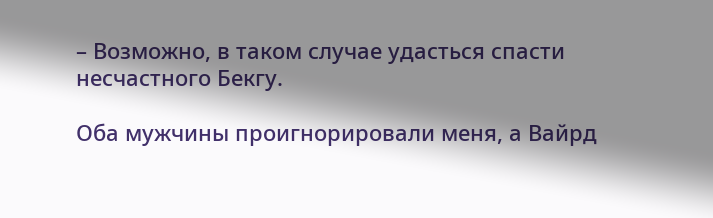– Возможно, в таком случае удасться спасти несчастного Бекгу.

Оба мужчины проигнорировали меня, а Вайрд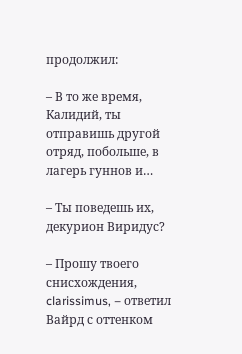продолжил:

– В то же время, Калидий, ты отправишь другой отряд, побольше, в лагерь гуннов и…

– Ты поведешь их, декурион Виридус?

– Прошу твоего снисхождения, clarissimus, – ответил Вайрд с оттенком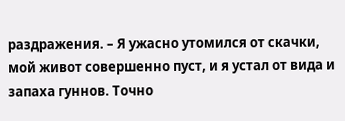раздражения. – Я ужасно утомился от скачки, мой живот совершенно пуст, и я устал от вида и запаха гуннов. Точно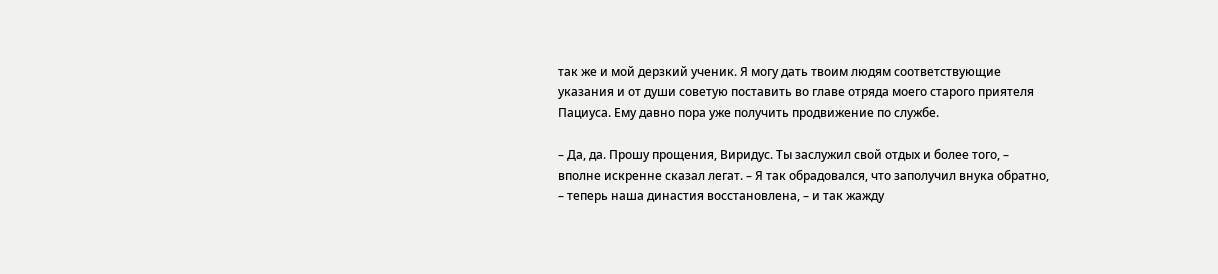так же и мой дерзкий ученик. Я могу дать твоим людям соответствующие указания и от души советую поставить во главе отряда моего старого приятеля Пациуса. Ему давно пора уже получить продвижение по службе.

– Да, да. Прошу прощения, Виридус. Ты заслужил свой отдых и более того, – вполне искренне сказал легат. – Я так обрадовался, что заполучил внука обратно, – теперь наша династия восстановлена, – и так жажду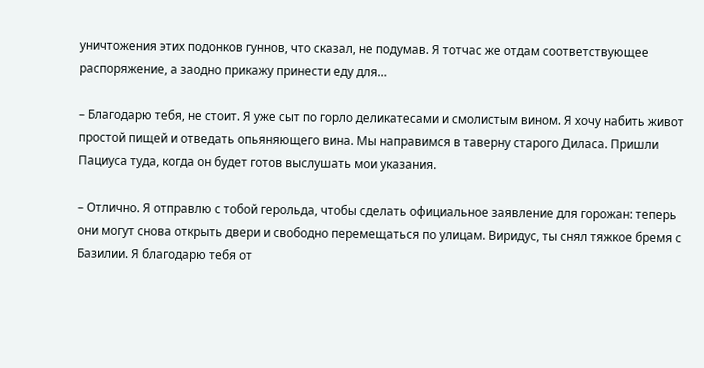уничтожения этих подонков гуннов, что сказал, не подумав. Я тотчас же отдам соответствующее распоряжение, а заодно прикажу принести еду для…

– Благодарю тебя, не стоит. Я уже сыт по горло деликатесами и смолистым вином. Я хочу набить живот простой пищей и отведать опьяняющего вина. Мы направимся в таверну старого Диласа. Пришли Пациуса туда, когда он будет готов выслушать мои указания.

– Отлично. Я отправлю с тобой герольда, чтобы сделать официальное заявление для горожан: теперь они могут снова открыть двери и свободно перемещаться по улицам. Виридус, ты снял тяжкое бремя с Базилии. Я благодарю тебя от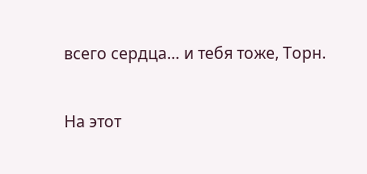всего сердца… и тебя тоже, Торн.

На этот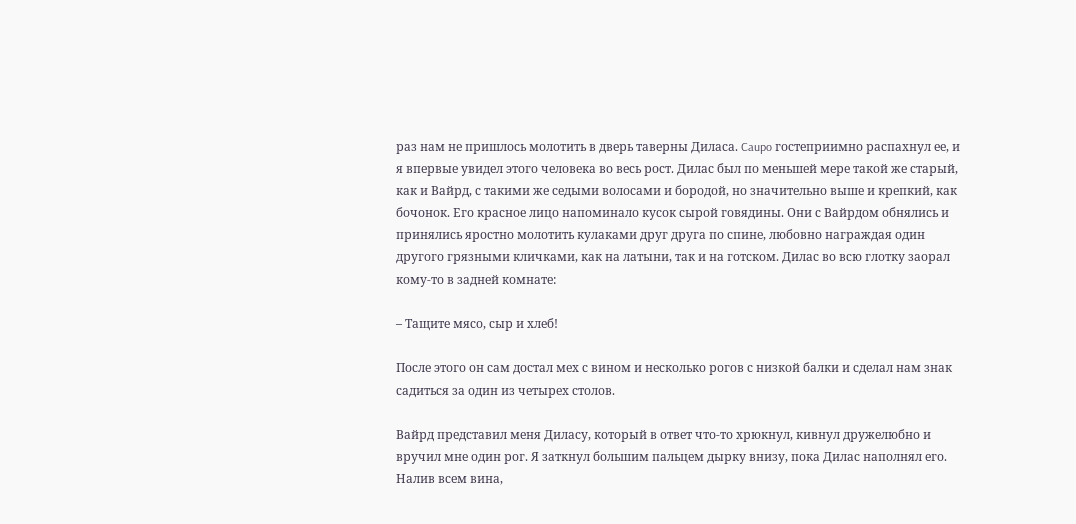раз нам не пришлось молотить в дверь таверны Диласа. Caupo гостеприимно распахнул ее, и я впервые увидел этого человека во весь рост. Дилас был по меньшей мере такой же старый, как и Вайрд, с такими же седыми волосами и бородой, но значительно выше и крепкий, как бочонок. Его красное лицо напоминало кусок сырой говядины. Они с Вайрдом обнялись и принялись яростно молотить кулаками друг друга по спине, любовно награждая один другого грязными кличками, как на латыни, так и на готском. Дилас во всю глотку заорал кому-то в задней комнате:

– Тащите мясо, сыр и хлеб!

После этого он сам достал мех с вином и несколько рогов с низкой балки и сделал нам знак садиться за один из четырех столов.

Вайрд представил меня Диласу, который в ответ что-то хрюкнул, кивнул дружелюбно и вручил мне один рог. Я заткнул большим пальцем дырку внизу, пока Дилас наполнял его. Налив всем вина,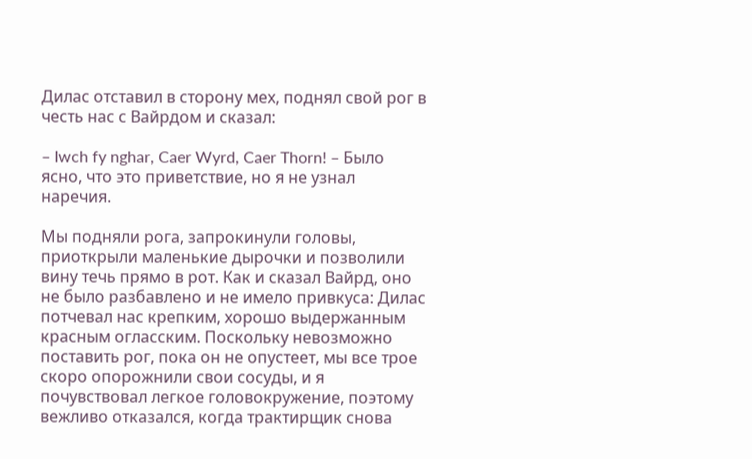Дилас отставил в сторону мех, поднял свой рог в честь нас с Вайрдом и сказал:

– Iwch fy nghar, Caer Wyrd, Caer Thorn! – Было ясно, что это приветствие, но я не узнал наречия.

Мы подняли рога, запрокинули головы, приоткрыли маленькие дырочки и позволили вину течь прямо в рот. Как и сказал Вайрд, оно не было разбавлено и не имело привкуса: Дилас потчевал нас крепким, хорошо выдержанным красным огласским. Поскольку невозможно поставить рог, пока он не опустеет, мы все трое скоро опорожнили свои сосуды, и я почувствовал легкое головокружение, поэтому вежливо отказался, когда трактирщик снова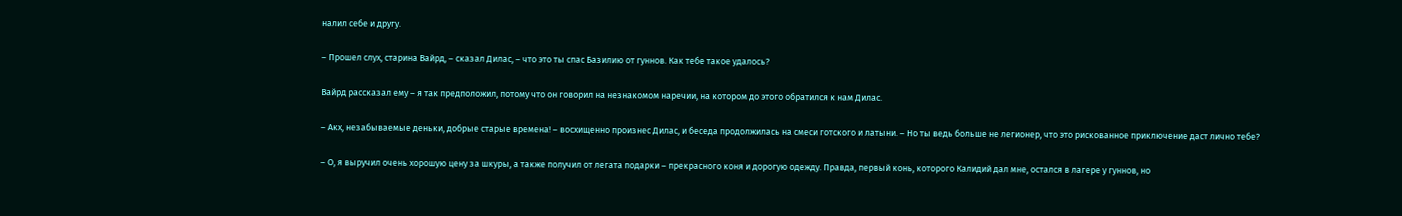налил себе и другу.

– Прошел слух, старина Вайрд, – сказал Дилас, – что это ты спас Базилию от гуннов. Как тебе такое удалось?

Вайрд рассказал ему – я так предположил, потому что он говорил на незнакомом наречии, на котором до этого обратился к нам Дилас.

– Акх, незабываемые деньки, добрые старые времена! – восхищенно произнес Дилас, и беседа продолжилась на смеси готского и латыни. – Но ты ведь больше не легионер, что это рискованное приключение даст лично тебе?

– О, я выручил очень хорошую цену за шкуры, а также получил от легата подарки – прекрасного коня и дорогую одежду. Правда, первый конь, которого Калидий дал мне, остался в лагере у гуннов, но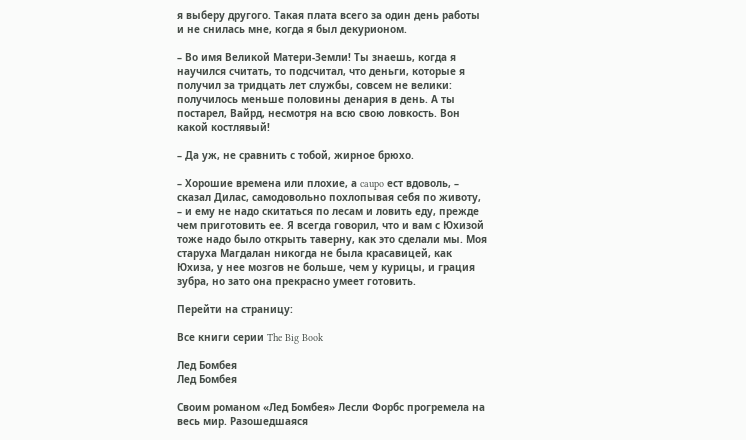я выберу другого. Такая плата всего за один день работы и не снилась мне, когда я был декурионом.

– Во имя Великой Матери-Земли! Ты знаешь, когда я научился считать, то подсчитал, что деньги, которые я получил за тридцать лет службы, совсем не велики: получилось меньше половины денария в день. А ты постарел, Вайрд, несмотря на всю свою ловкость. Вон какой костлявый!

– Да уж, не сравнить с тобой, жирное брюхо.

– Хорошие времена или плохие, а caupo ест вдоволь, – сказал Дилас, самодовольно похлопывая себя по животу, – и ему не надо скитаться по лесам и ловить еду, прежде чем приготовить ее. Я всегда говорил, что и вам с Юхизой тоже надо было открыть таверну, как это сделали мы. Моя старуха Магдалан никогда не была красавицей, как Юхиза, у нее мозгов не больше, чем у курицы, и грация зубра, но зато она прекрасно умеет готовить.

Перейти на страницу:

Все книги серии The Big Book

Лед Бомбея
Лед Бомбея

Своим романом «Лед Бомбея» Лесли Форбс прогремела на весь мир. Разошедшаяся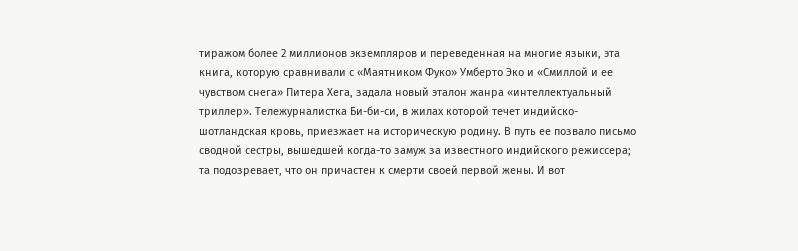тиражом более 2 миллионов экземпляров и переведенная на многие языки, эта книга, которую сравнивали с «Маятником Фуко» Умберто Эко и «Смиллой и ее чувством снега» Питера Хега, задала новый эталон жанра «интеллектуальный триллер». Тележурналистка Би-би-си, в жилах которой течет индийско-шотландская кровь, приезжает на историческую родину. В путь ее позвало письмо сводной сестры, вышедшей когда-то замуж за известного индийского режиссера; та подозревает, что он причастен к смерти своей первой жены. И вот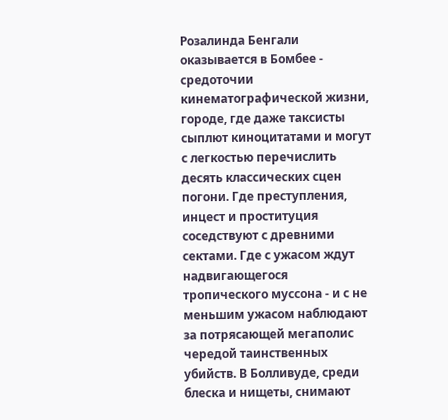Розалинда Бенгали оказывается в Бомбее - средоточии кинематографической жизни, городе, где даже таксисты сыплют киноцитатами и могут с легкостью перечислить десять классических сцен погони. Где преступления, инцест и проституция соседствуют с древними сектами. Где с ужасом ждут надвигающегося тропического муссона - и с не меньшим ужасом наблюдают за потрясающей мегаполис чередой таинственных убийств. В Болливуде, среди блеска и нищеты, снимают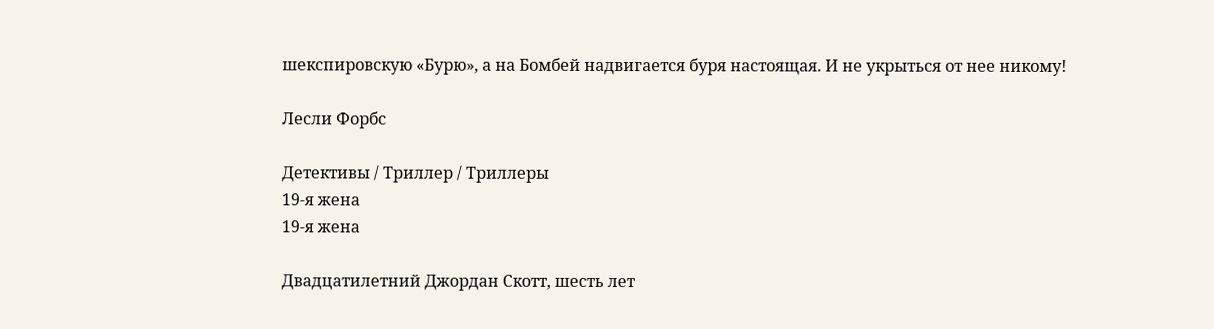шекспировскую «Бурю», а на Бомбей надвигается буря настоящая. И не укрыться от нее никому!

Лесли Форбс

Детективы / Триллер / Триллеры
19-я жена
19-я жена

Двадцатилетний Джордан Скотт, шесть лет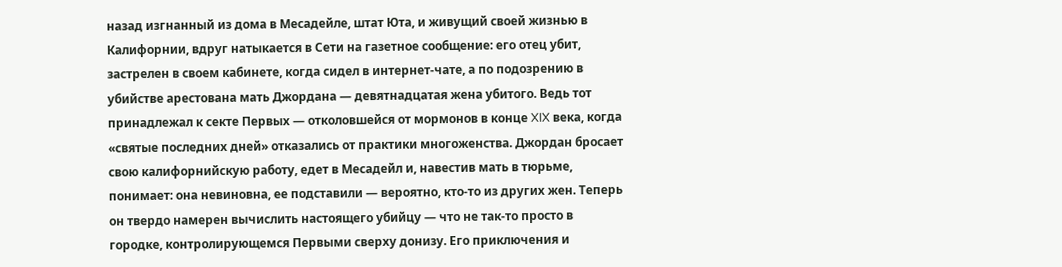назад изгнанный из дома в Месадейле, штат Юта, и живущий своей жизнью в Калифорнии, вдруг натыкается в Сети на газетное сообщение: его отец убит, застрелен в своем кабинете, когда сидел в интернет-чате, а по подозрению в убийстве арестована мать Джордана — девятнадцатая жена убитого. Ведь тот принадлежал к секте Первых — отколовшейся от мормонов в конце XIX века, когда «святые последних дней» отказались от практики многоженства. Джордан бросает свою калифорнийскую работу, едет в Месадейл и, навестив мать в тюрьме, понимает: она невиновна, ее подставили — вероятно, кто-то из других жен. Теперь он твердо намерен вычислить настоящего убийцу — что не так-то просто в городке, контролирующемся Первыми сверху донизу. Его приключения и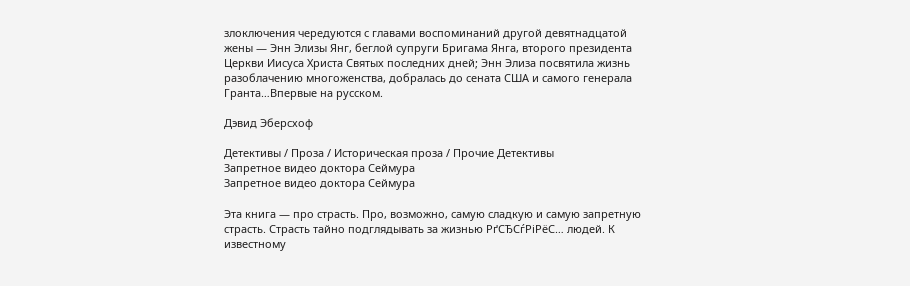злоключения чередуются с главами воспоминаний другой девятнадцатой жены — Энн Элизы Янг, беглой супруги Бригама Янга, второго президента Церкви Иисуса Христа Святых последних дней; Энн Элиза посвятила жизнь разоблачению многоженства, добралась до сената США и самого генерала Гранта…Впервые на русском.

Дэвид Эберсхоф

Детективы / Проза / Историческая проза / Прочие Детективы
Запретное видео доктора Сеймура
Запретное видео доктора Сеймура

Эта книга — про страсть. Про, возможно, самую сладкую и самую запретную страсть. Страсть тайно подглядывать за жизнью РґСЂСѓРіРёС… людей. К известному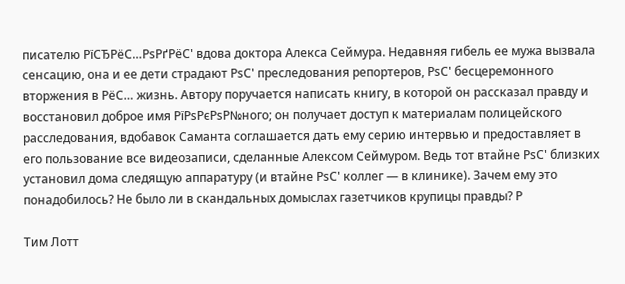писателю РїСЂРёС…РѕРґРёС' вдова доктора Алекса Сеймура. Недавняя гибель ее мужа вызвала сенсацию, она и ее дети страдают РѕС' преследования репортеров, РѕС' бесцеремонного вторжения в РёС… жизнь. Автору поручается написать книгу, в которой он рассказал правду и восстановил доброе имя РїРѕРєРѕР№ного; он получает доступ к материалам полицейского расследования, вдобавок Саманта соглашается дать ему серию интервью и предоставляет в его пользование все видеозаписи, сделанные Алексом Сеймуром. Ведь тот втайне РѕС' близких установил дома следящую аппаратуру (и втайне РѕС' коллег — в клинике). Зачем ему это понадобилось? Не было ли в скандальных домыслах газетчиков крупицы правды? Р

Тим Лотт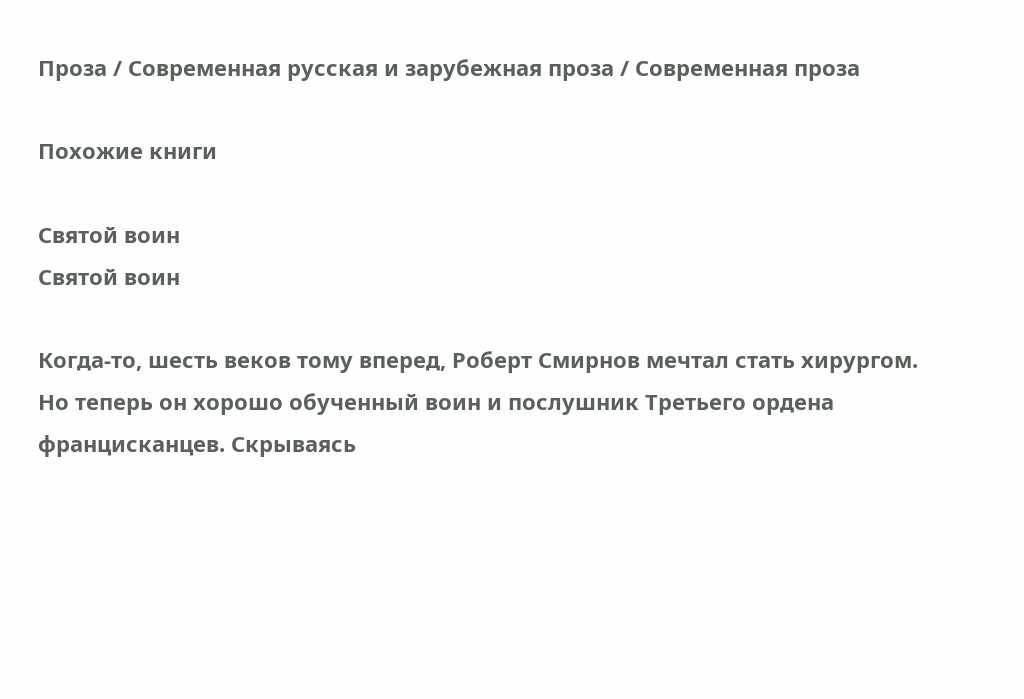Проза / Современная русская и зарубежная проза / Современная проза

Похожие книги

Святой воин
Святой воин

Когда-то, шесть веков тому вперед, Роберт Смирнов мечтал стать хирургом. Но теперь он хорошо обученный воин и послушник Третьего ордена францисканцев. Скрываясь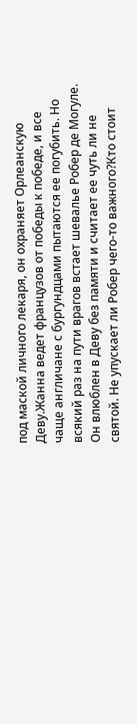под маской личного лекаря, он охраняет Орлеанскую Деву.Жанна ведет французов от победы к победе, и все чаще англичане с бургундцами пытаются ее погубить. Но всякий раз на пути врагов встает шевалье Робер де Могуле. Он влюблен в Деву без памяти и считает ее чуть ли не святой. Не упускает ли Робер чего-то важного?Кто стоит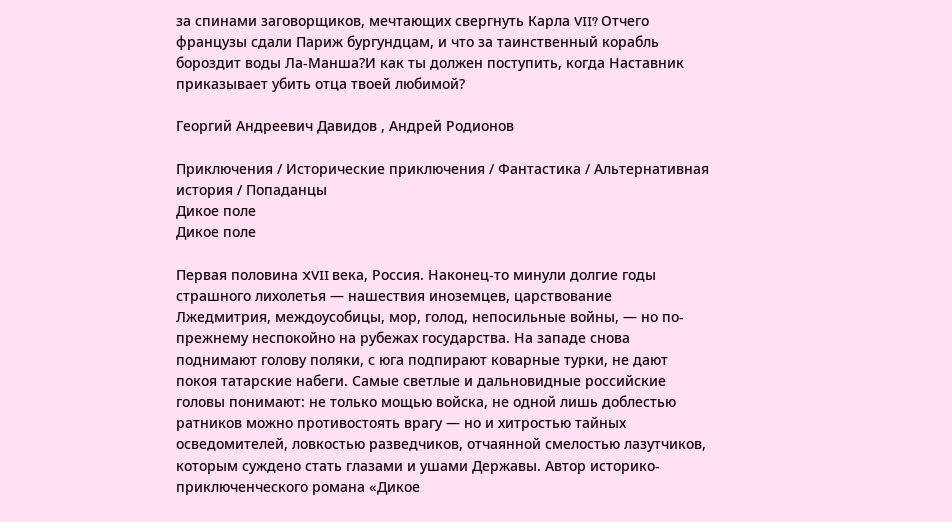за спинами заговорщиков, мечтающих свергнуть Карла VII? Отчего французы сдали Париж бургундцам, и что за таинственный корабль бороздит воды Ла-Манша?И как ты должен поступить, когда Наставник приказывает убить отца твоей любимой?

Георгий Андреевич Давидов , Андрей Родионов

Приключения / Исторические приключения / Фантастика / Альтернативная история / Попаданцы
Дикое поле
Дикое поле

Первая половина XVII века, Россия. Наконец-то минули долгие годы страшного лихолетья — нашествия иноземцев, царствование Лжедмитрия, междоусобицы, мор, голод, непосильные войны, — но по-прежнему неспокойно на рубежах государства. На западе снова поднимают голову поляки, с юга подпирают коварные турки, не дают покоя татарские набеги. Самые светлые и дальновидные российские головы понимают: не только мощью войска, не одной лишь доблестью ратников можно противостоять врагу — но и хитростью тайных осведомителей, ловкостью разведчиков, отчаянной смелостью лазутчиков, которым суждено стать глазами и ушами Державы. Автор историко-приключенческого романа «Дикое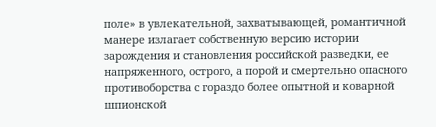поле» в увлекательной, захватывающей, романтичной манере излагает собственную версию истории зарождения и становления российской разведки, ее напряженного, острого, а порой и смертельно опасного противоборства с гораздо более опытной и коварной шпионской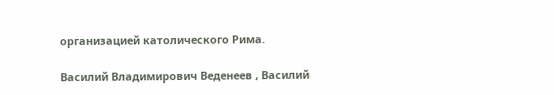организацией католического Рима.

Василий Владимирович Веденеев , Василий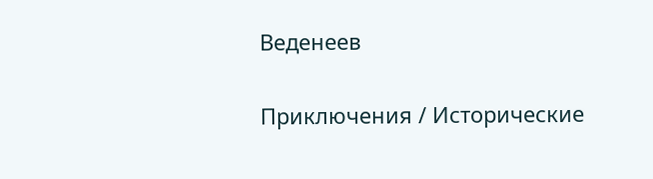Веденеев

Приключения / Исторические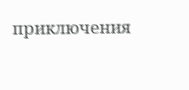приключения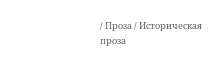/ Проза / Историческая проза